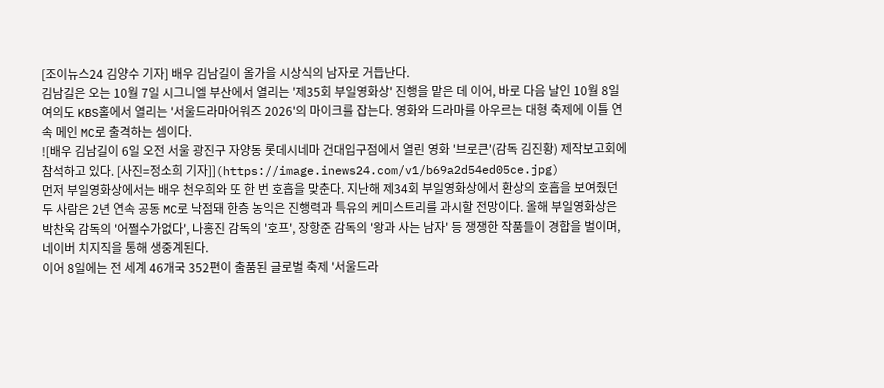[조이뉴스24 김양수 기자] 배우 김남길이 올가을 시상식의 남자로 거듭난다.
김남길은 오는 10월 7일 시그니엘 부산에서 열리는 '제35회 부일영화상' 진행을 맡은 데 이어, 바로 다음 날인 10월 8일 여의도 KBS홀에서 열리는 '서울드라마어워즈 2026'의 마이크를 잡는다. 영화와 드라마를 아우르는 대형 축제에 이틀 연속 메인 MC로 출격하는 셈이다.
![배우 김남길이 6일 오전 서울 광진구 자양동 롯데시네마 건대입구점에서 열린 영화 '브로큰'(감독 김진황) 제작보고회에 참석하고 있다. [사진=정소희 기자]](https://image.inews24.com/v1/b69a2d54ed05ce.jpg)
먼저 부일영화상에서는 배우 천우희와 또 한 번 호흡을 맞춘다. 지난해 제34회 부일영화상에서 환상의 호흡을 보여줬던 두 사람은 2년 연속 공동 MC로 낙점돼 한층 농익은 진행력과 특유의 케미스트리를 과시할 전망이다. 올해 부일영화상은 박찬욱 감독의 '어쩔수가없다', 나홍진 감독의 '호프', 장항준 감독의 '왕과 사는 남자' 등 쟁쟁한 작품들이 경합을 벌이며, 네이버 치지직을 통해 생중계된다.
이어 8일에는 전 세계 46개국 352편이 출품된 글로벌 축제 '서울드라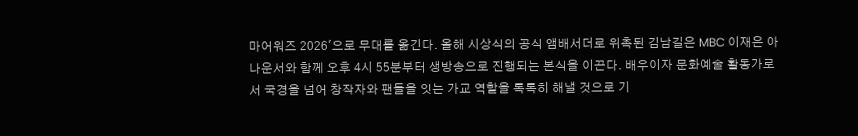마어워즈 2026'으로 무대를 옮긴다. 올해 시상식의 공식 앰배서더로 위촉된 김남길은 MBC 이재은 아나운서와 함께 오후 4시 55분부터 생방송으로 진행되는 본식을 이끈다. 배우이자 문화예술 활동가로서 국경을 넘어 창작자와 팬들을 잇는 가교 역할을 톡톡히 해낼 것으로 기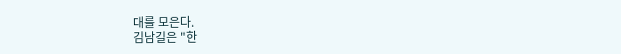대를 모은다.
김남길은 "한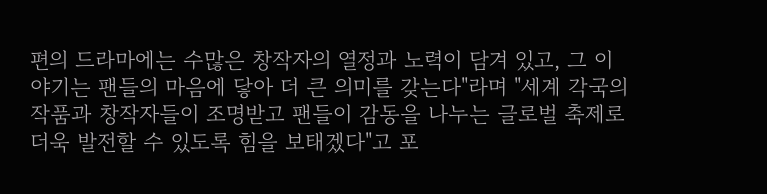편의 드라마에는 수많은 창작자의 열정과 노력이 담겨 있고, 그 이야기는 팬들의 마음에 닿아 더 큰 의미를 갖는다"라며 "세계 각국의 작품과 창작자들이 조명받고 팬들이 감동을 나누는 글로벌 축제로 더욱 발전할 수 있도록 힘을 보태겠다"고 포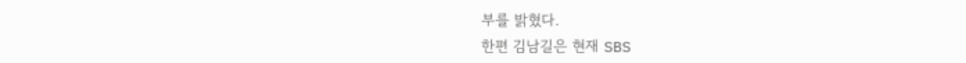부를 밝혔다.
한편 김남길은 현재 SBS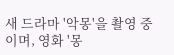새 드라마 '악몽'을 촬영 중이며, 영화 '몽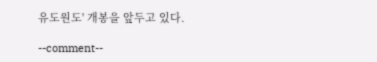유도원도' 개봉을 앞두고 있다.

--comment--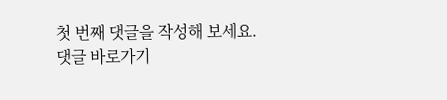첫 번째 댓글을 작성해 보세요.
댓글 바로가기